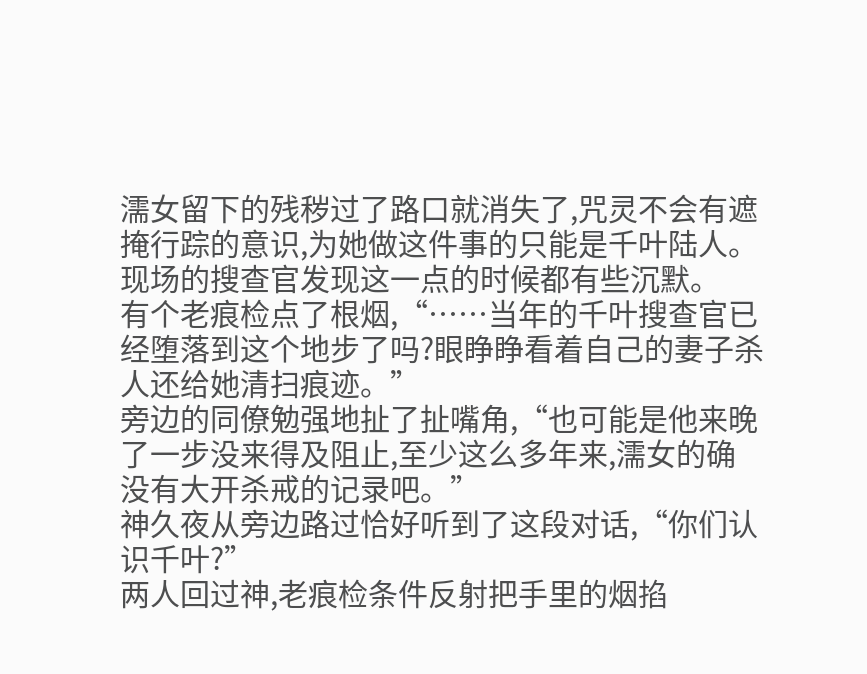濡女留下的残秽过了路口就消失了,咒灵不会有遮掩行踪的意识,为她做这件事的只能是千叶陆人。
现场的搜查官发现这一点的时候都有些沉默。
有个老痕检点了根烟,“……当年的千叶搜查官已经堕落到这个地步了吗?眼睁睁看着自己的妻子杀人还给她清扫痕迹。”
旁边的同僚勉强地扯了扯嘴角,“也可能是他来晚了一步没来得及阻止,至少这么多年来,濡女的确没有大开杀戒的记录吧。”
神久夜从旁边路过恰好听到了这段对话,“你们认识千叶?”
两人回过神,老痕检条件反射把手里的烟掐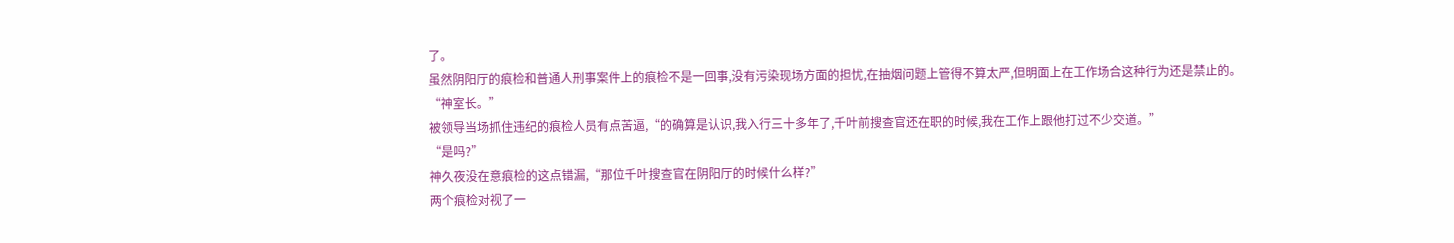了。
虽然阴阳厅的痕检和普通人刑事案件上的痕检不是一回事,没有污染现场方面的担忧,在抽烟问题上管得不算太严,但明面上在工作场合这种行为还是禁止的。
“神室长。”
被领导当场抓住违纪的痕检人员有点苦逼,“的确算是认识,我入行三十多年了,千叶前搜查官还在职的时候,我在工作上跟他打过不少交道。”
“是吗?”
神久夜没在意痕检的这点错漏,“那位千叶搜查官在阴阳厅的时候什么样?”
两个痕检对视了一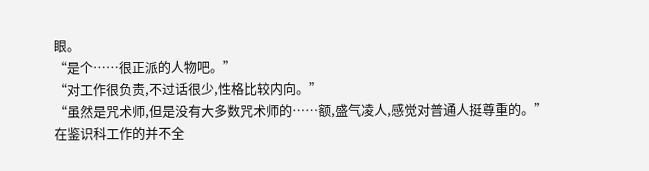眼。
“是个……很正派的人物吧。”
“对工作很负责,不过话很少,性格比较内向。”
“虽然是咒术师,但是没有大多数咒术师的……额,盛气凌人,感觉对普通人挺尊重的。”
在鉴识科工作的并不全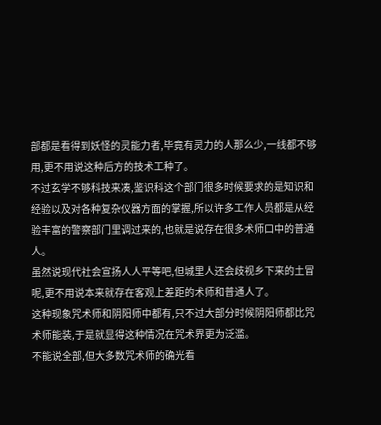部都是看得到妖怪的灵能力者,毕竟有灵力的人那么少,一线都不够用,更不用说这种后方的技术工种了。
不过玄学不够科技来凑,鉴识科这个部门很多时候要求的是知识和经验以及对各种复杂仪器方面的掌握,所以许多工作人员都是从经验丰富的警察部门里调过来的,也就是说存在很多术师口中的普通人。
虽然说现代社会宣扬人人平等吧,但城里人还会歧视乡下来的土冒呢,更不用说本来就存在客观上差距的术师和普通人了。
这种现象咒术师和阴阳师中都有,只不过大部分时候阴阳师都比咒术师能装,于是就显得这种情况在咒术界更为泛滥。
不能说全部,但大多数咒术师的确光看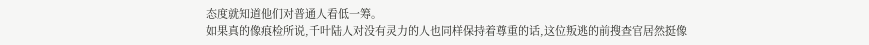态度就知道他们对普通人看低一筹。
如果真的像痕检所说,千叶陆人对没有灵力的人也同样保持着尊重的话,这位叛逃的前搜查官居然挺像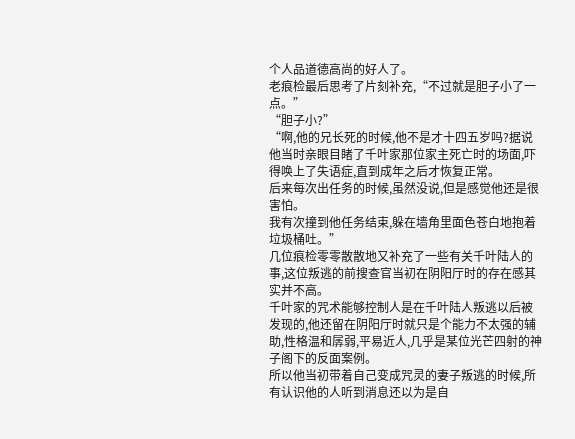个人品道德高尚的好人了。
老痕检最后思考了片刻补充,“不过就是胆子小了一点。”
“胆子小?”
“啊,他的兄长死的时候,他不是才十四五岁吗?据说他当时亲眼目睹了千叶家那位家主死亡时的场面,吓得唤上了失语症,直到成年之后才恢复正常。
后来每次出任务的时候,虽然没说,但是感觉他还是很害怕。
我有次撞到他任务结束,躲在墙角里面色苍白地抱着垃圾桶吐。”
几位痕检零零散散地又补充了一些有关千叶陆人的事,这位叛逃的前搜查官当初在阴阳厅时的存在感其实并不高。
千叶家的咒术能够控制人是在千叶陆人叛逃以后被发现的,他还留在阴阳厅时就只是个能力不太强的辅助,性格温和孱弱,平易近人,几乎是某位光芒四射的神子阁下的反面案例。
所以他当初带着自己变成咒灵的妻子叛逃的时候,所有认识他的人听到消息还以为是自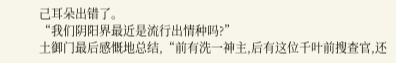己耳朵出错了。
“我们阴阳界最近是流行出情种吗?”
土御门最后感慨地总结,“前有洗一神主,后有这位千叶前搜查官,还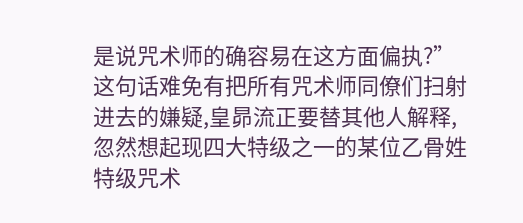是说咒术师的确容易在这方面偏执?”
这句话难免有把所有咒术师同僚们扫射进去的嫌疑,皇昴流正要替其他人解释,忽然想起现四大特级之一的某位乙骨姓特级咒术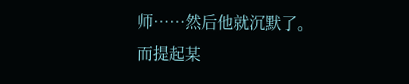师……然后他就沉默了。
而提起某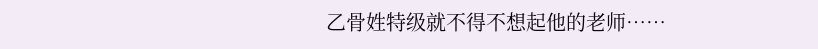乙骨姓特级就不得不想起他的老师……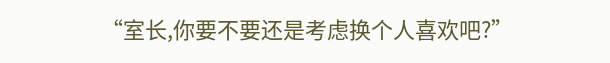“室长,你要不要还是考虑换个人喜欢吧?”